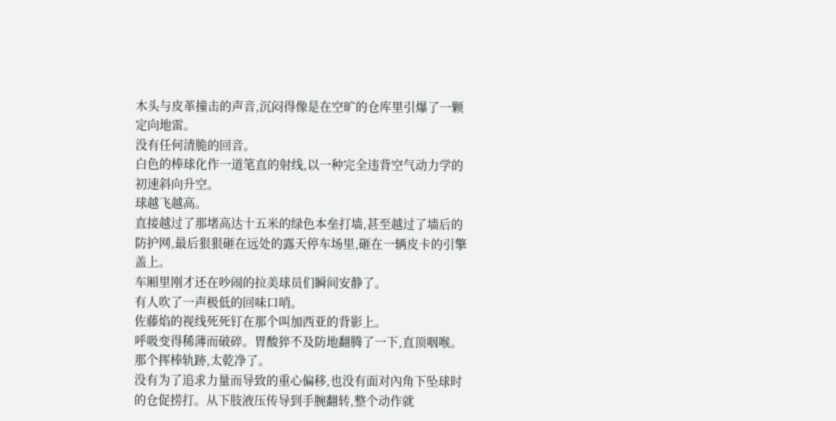木头与皮革撞击的声音,沉闷得像是在空旷的仓库里引爆了一颗定向地雷。
没有任何清脆的回音。
白色的棒球化作一道笔直的射线,以一种完全违背空气动力学的初速斜向升空。
球越飞越高。
直接越过了那堵高达十五米的绿色本垒打墙,甚至越过了墙后的防护网,最后狠狠砸在远处的露天停车场里,砸在一辆皮卡的引擎盖上。
车厢里刚才还在吵闹的拉美球员们瞬间安静了。
有人吹了一声极低的回味口哨。
佐藤焰的视线死死钉在那个叫加西亚的背影上。
呼吸变得稀薄而破碎。胃酸猝不及防地翻腾了一下,直顶咽喉。
那个挥棒轨跡,太乾净了。
没有为了追求力量而导致的重心偏移,也没有面对內角下坠球时的仓促捞打。从下肢液压传导到手腕翻转,整个动作就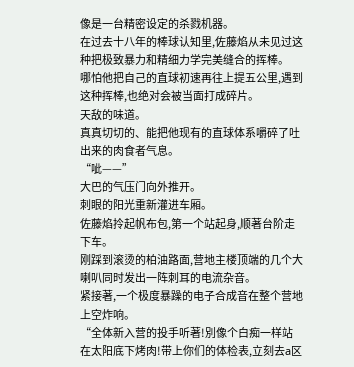像是一台精密设定的杀戮机器。
在过去十八年的棒球认知里,佐藤焰从未见过这种把极致暴力和精细力学完美缝合的挥棒。
哪怕他把自己的直球初速再往上提五公里,遇到这种挥棒,也绝对会被当面打成碎片。
天敌的味道。
真真切切的、能把他现有的直球体系嚼碎了吐出来的肉食者气息。
“呲——”
大巴的气压门向外推开。
刺眼的阳光重新灌进车厢。
佐藤焰拎起帆布包,第一个站起身,顺著台阶走下车。
刚踩到滚烫的柏油路面,营地主楼顶端的几个大喇叭同时发出一阵刺耳的电流杂音。
紧接著,一个极度暴躁的电子合成音在整个营地上空炸响。
“全体新入营的投手听著!別像个白痴一样站在太阳底下烤肉!带上你们的体检表,立刻去a区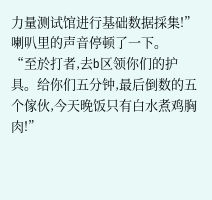力量测试馆进行基础数据採集!”
喇叭里的声音停顿了一下。
“至於打者,去b区领你们的护具。给你们五分钟,最后倒数的五个傢伙,今天晚饭只有白水煮鸡胸肉!”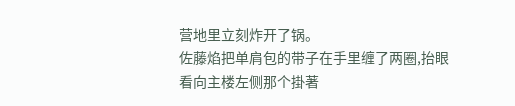营地里立刻炸开了锅。
佐藤焰把单肩包的带子在手里缠了两圈,抬眼看向主楼左侧那个掛著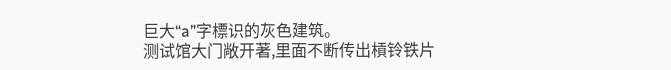巨大“a”字標识的灰色建筑。
测试馆大门敞开著,里面不断传出槓铃铁片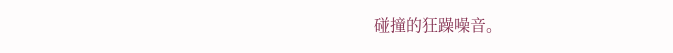碰撞的狂躁噪音。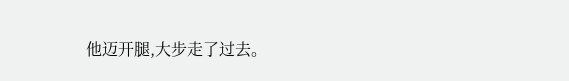他迈开腿,大步走了过去。